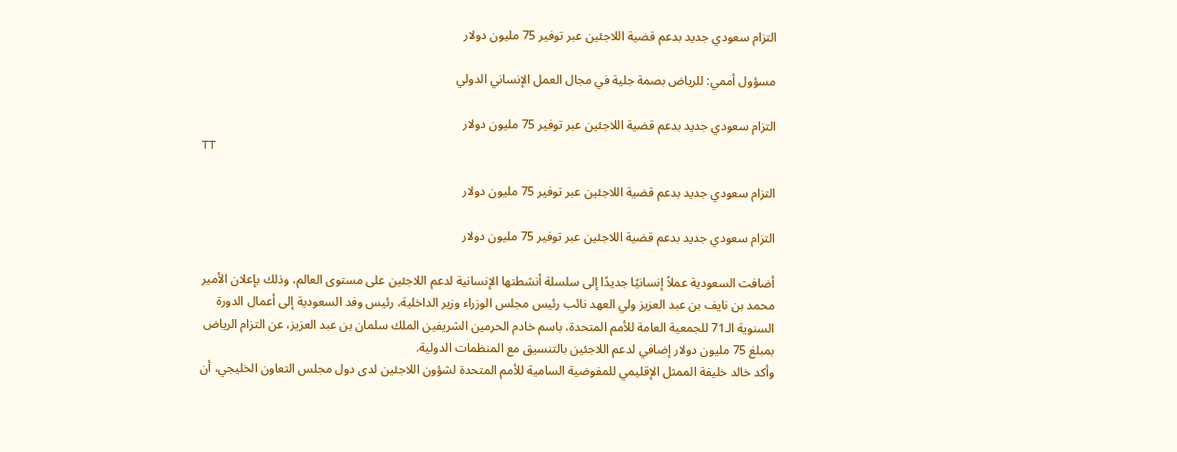التزام سعودي جديد بدعم قضية اللاجئين عبر توفير 75 مليون دولار

مسؤول أممي: للرياض بصمة جلية في مجال العمل الإنساني الدولي

التزام سعودي جديد بدعم قضية اللاجئين عبر توفير 75 مليون دولار
TT

التزام سعودي جديد بدعم قضية اللاجئين عبر توفير 75 مليون دولار

التزام سعودي جديد بدعم قضية اللاجئين عبر توفير 75 مليون دولار

أضافت السعودية عملاً إنسانيًا جديدًا إلى سلسلة أنشطتها الإنسانية لدعم اللاجئين على مستوى العالم، وذلك بإعلان الأمير محمد بن نايف بن عبد العزيز ولي العهد نائب رئيس مجلس الوزراء وزير الداخلية، رئيس وفد السعودية إلى أعمال الدورة السنوية الـ71 للجمعية العامة للأمم المتحدة، باسم خادم الحرمين الشريفين الملك سلمان بن عبد العزيز، عن التزام الرياض بمبلغ 75 مليون دولار إضافي لدعم اللاجئين بالتنسيق مع المنظمات الدولية.
وأكد خالد خليفة الممثل الإقليمي للمفوضية السامية للأمم المتحدة لشؤون اللاجئين لدى دول مجلس التعاون الخليجي، أن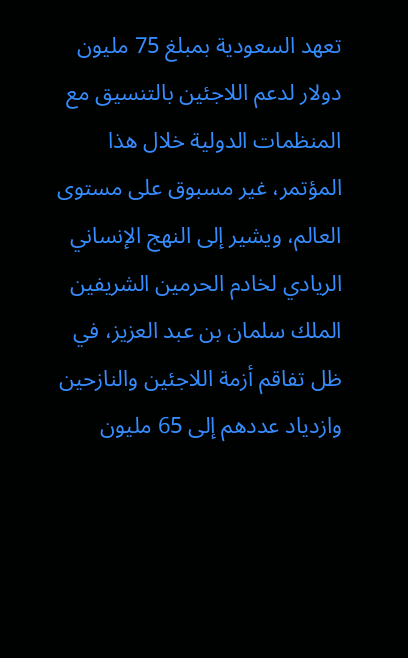تعهد السعودية بمبلغ 75 مليون دولار لدعم اللاجئين بالتنسيق مع المنظمات الدولية خلال هذا المؤتمر، غير مسبوق على مستوى العالم، ويشير إلى النهج الإنساني الريادي لخادم الحرمين الشريفين الملك سلمان بن عبد العزيز، في ظل تفاقم أزمة اللاجئين والنازحين وازدياد عددهم إلى 65 مليون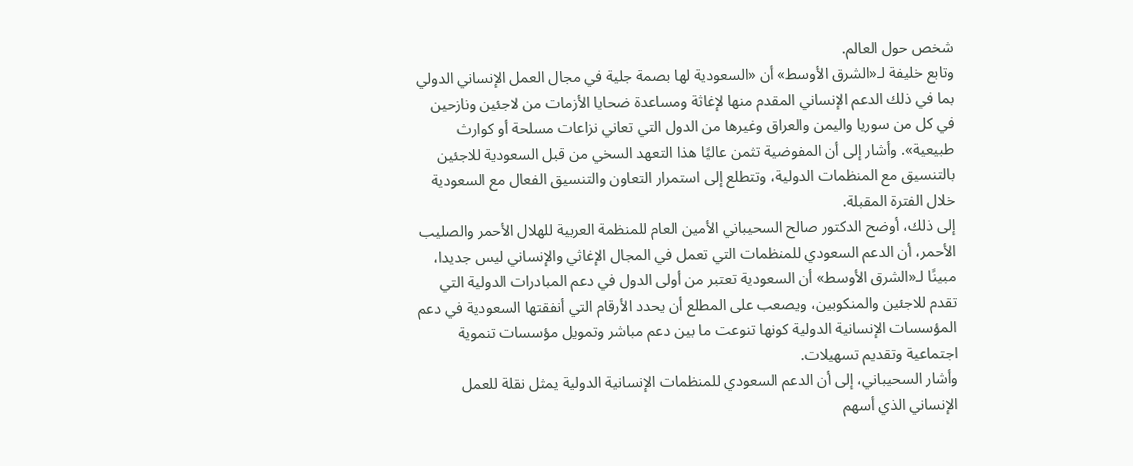شخص حول العالم.
وتابع خليفة لـ«الشرق الأوسط» أن «السعودية لها بصمة جلية في مجال العمل الإنساني الدولي بما في ذلك الدعم الإنساني المقدم منها لإغاثة ومساعدة ضحايا الأزمات من لاجئين ونازحين في كل من سوريا واليمن والعراق وغيرها من الدول التي تعاني نزاعات مسلحة أو كوارث طبيعية». وأشار إلى أن المفوضية تثمن عاليًا هذا التعهد السخي من قبل السعودية للاجئين بالتنسيق مع المنظمات الدولية، وتتطلع إلى استمرار التعاون والتنسيق الفعال مع السعودية خلال الفترة المقبلة.
إلى ذلك، أوضح الدكتور صالح السحيباني الأمين العام للمنظمة العربية للهلال الأحمر والصليب الأحمر، أن الدعم السعودي للمنظمات التي تعمل في المجال الإغاثي والإنساني ليس جديدا، مبينًا لـ«الشرق الأوسط» أن السعودية تعتبر من أولى الدول في دعم المبادرات الدولية التي تقدم للاجئين والمنكوبين، ويصعب على المطلع أن يحدد الأرقام التي أنفقتها السعودية في دعم المؤسسات الإنسانية الدولية كونها تنوعت ما بين دعم مباشر وتمويل مؤسسات تنموية اجتماعية وتقديم تسهيلات.
وأشار السحيباني، إلى أن الدعم السعودي للمنظمات الإنسانية الدولية يمثل نقلة للعمل الإنساني الذي أسهم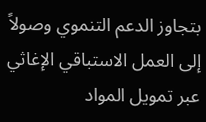بتجاوز الدعم التنموي وصولاً إلى العمل الاستباقي الإغاثي عبر تمويل المواد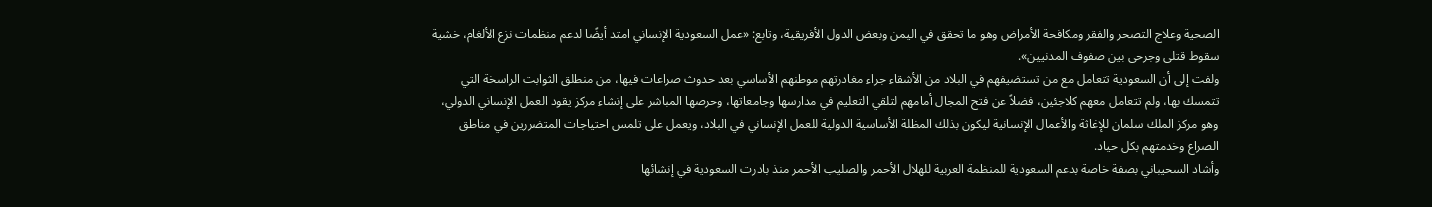الصحية وعلاج التصحر والفقر ومكافحة الأمراض وهو ما تحقق في اليمن وبعض الدول الأفريقية، وتابع: «عمل السعودية الإنساني امتد أيضًا لدعم منظمات نزع الألغام، خشية سقوط قتلى وجرحى بين صفوف المدنيين».
ولفت إلى أن السعودية تتعامل مع من تستضيفهم في البلاد من الأشقاء جراء مغادرتهم موطنهم الأساسي بعد حدوث صراعات فيها، من منطلق الثوابت الراسخة التي تتمسك بها، ولم تتعامل معهم كلاجئين، فضلاً عن فتح المجال أمامهم لتلقي التعليم في مدارسها وجامعاتها، وحرصها المباشر على إنشاء مركز يقود العمل الإنساني الدولي، وهو مركز الملك سلمان للإغاثة والأعمال الإنسانية ليكون بذلك المظلة الأساسية الدولية للعمل الإنساني في البلاد، ويعمل على تلمس احتياجات المتضررين في مناطق الصراع وخدمتهم بكل حياد.
وأشاد السحيباني بصفة خاصة بدعم السعودية للمنظمة العربية للهلال الأحمر والصليب الأحمر منذ بادرت السعودية في إنشائها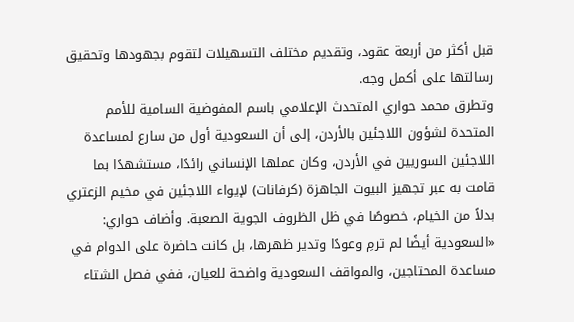قبل أكثر من أربعة عقود، وتقديم مختلف التسهيلات لتقوم بجهودها وتحقيق رسالتها على أكمل وجه.
وتطرق محمد حواري المتحدث الإعلامي باسم المفوضية السامية للأمم المتحدة لشؤون اللاجئين بالأردن، إلى أن السعودية أول من سارع لمساعدة اللاجئين السوريين في الأردن، وكان عملها الإنساني رائدًا، مستشهدًا بما قامت به عبر تجهيز البيوت الجاهزة (كرفانات) لإيواء اللاجئين في مخيم الزعتري بدلاً من الخيام، خصوصًا في ظل الظروف الجوية الصعبة. وأضاف حواري: «السعودية أيضًا لم ترمِ وعودًا وتدير ظهرها، بل كانت حاضرة على الدوام في مساعدة المحتاجين، والمواقف السعودية واضحة للعيان، ففي فصل الشتاء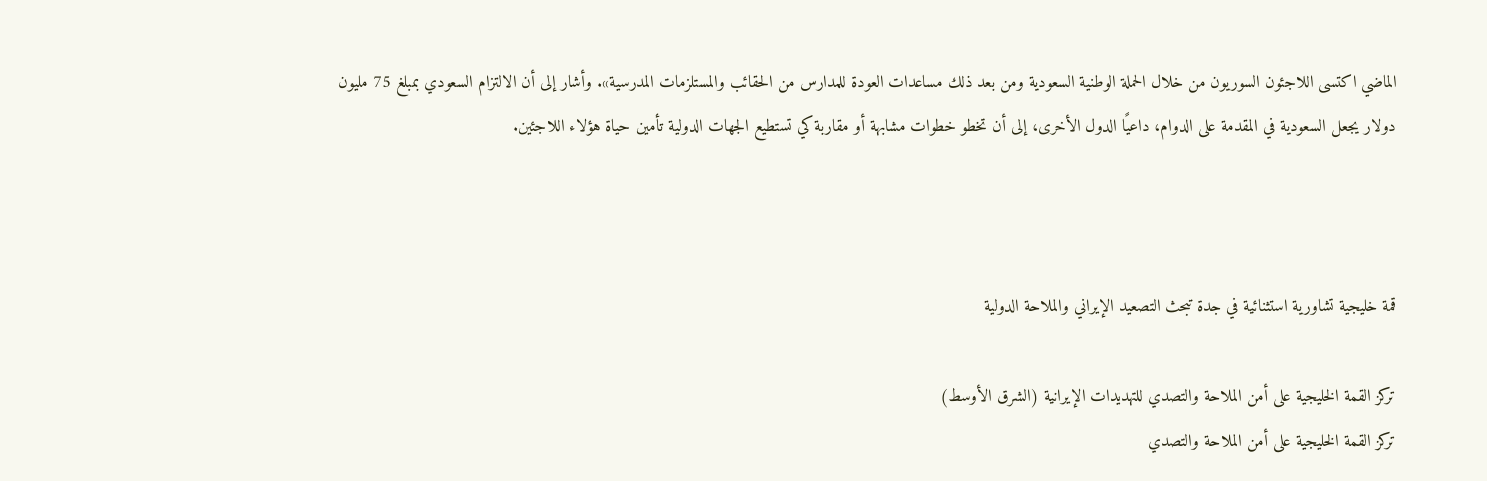الماضي اكتسى اللاجئون السوريون من خلال الحملة الوطنية السعودية ومن بعد ذلك مساعدات العودة للمدارس من الحقائب والمستلزمات المدرسية». وأشار إلى أن الالتزام السعودي بمبلغ 75 مليون دولار يجعل السعودية في المقدمة على الدوام، داعيًا الدول الأخرى، إلى أن تخطو خطوات مشابهة أو مقاربة كي تستطيع الجهات الدولية تأمين حياة هؤلاء اللاجئين.



قمة خليجية تشاورية استثنائية في جدة تبحث التصعيد الإيراني والملاحة الدولية

تركز القمة الخليجية على أمن الملاحة والتصدي للتهديدات الإيرانية (الشرق الأوسط)
تركز القمة الخليجية على أمن الملاحة والتصدي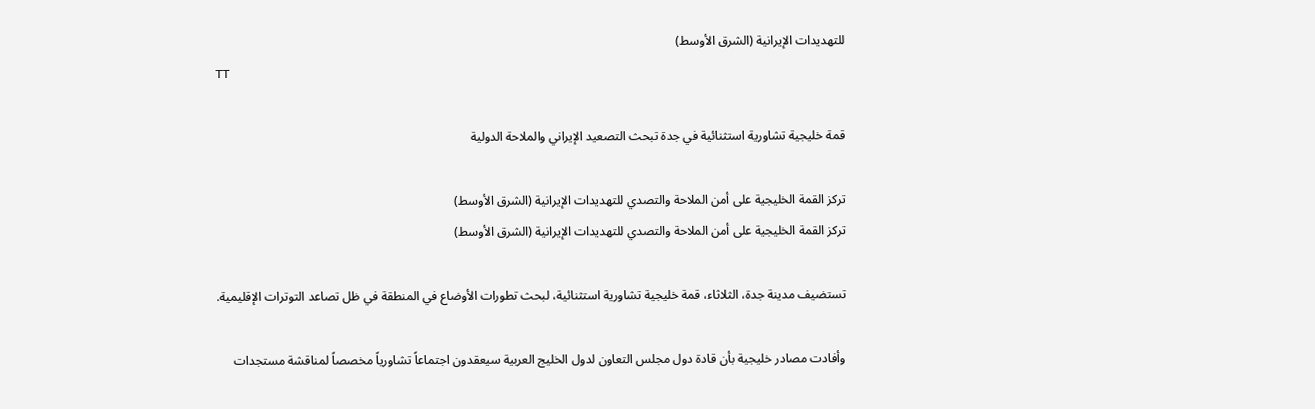للتهديدات الإيرانية (الشرق الأوسط)
TT

قمة خليجية تشاورية استثنائية في جدة تبحث التصعيد الإيراني والملاحة الدولية

تركز القمة الخليجية على أمن الملاحة والتصدي للتهديدات الإيرانية (الشرق الأوسط)
تركز القمة الخليجية على أمن الملاحة والتصدي للتهديدات الإيرانية (الشرق الأوسط)

تستضيف مدينة جدة، الثلاثاء، قمة خليجية تشاورية استثنائية، لبحث تطورات الأوضاع في المنطقة في ظل تصاعد التوترات الإقليمية.

وأفادت مصادر خليجية بأن قادة دول مجلس التعاون لدول الخليج العربية سيعقدون اجتماعاً تشاورياً مخصصاً لمناقشة مستجدات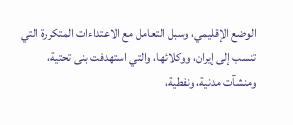الوضع الإقليمي، وسبل التعامل مع الاعتداءات المتكررة التي تنسب إلى إيران، ووكلائها، والتي استهدفت بنى تحتية، ومنشآت مدنية، ونفطية،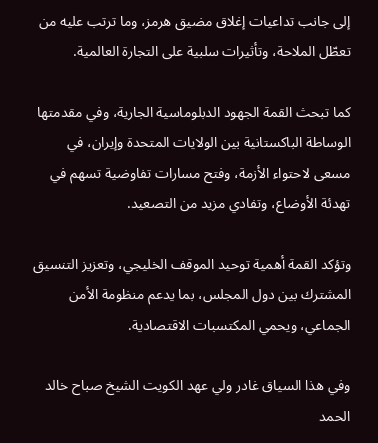إلى جانب تداعيات إغلاق مضيق هرمز، وما ترتب عليه من تعطّل الملاحة، وتأثيرات سلبية على التجارة العالمية.

كما تبحث القمة الجهود الدبلوماسية الجارية، وفي مقدمتها الوساطة الباكستانية بين الولايات المتحدة وإيران، في مسعى لاحتواء الأزمة، وفتح مسارات تفاوضية تسهم في تهدئة الأوضاع، وتفادي مزيد من التصعيد.

وتؤكد القمة أهمية توحيد الموقف الخليجي، وتعزيز التنسيق المشترك بين دول المجلس، بما يدعم منظومة الأمن الجماعي، ويحمي المكتسبات الاقتصادية.

وفي هذا السياق غادر ولي عهد الكويت الشيخ صباح خالد الحمد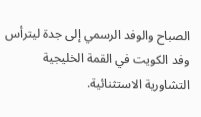الصباح والوفد الرسمي إلى جدة ليترأس وفد الكويت في القمة الخليجية التشاورية الاستثنائية.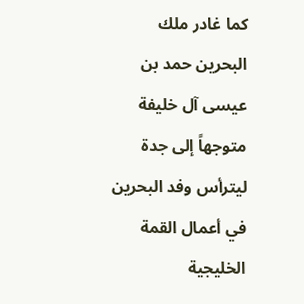كما غادر ملك البحرين حمد بن عيسى آل خليفة متوجهاً إلى جدة ليترأس وفد البحرين في أعمال القمة الخليجية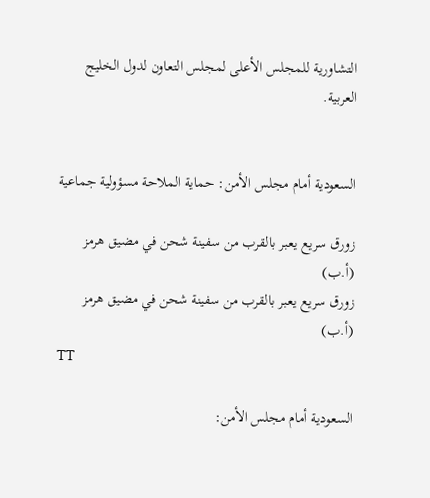التشاورية للمجلس الأعلى لمجلس التعاون لدول الخليج العربية.


السعودية أمام مجلس الأمن: حماية الملاحة مسؤولية جماعية

زورق سريع يعبر بالقرب من سفينة شحن في مضيق هرمز (أ.ب)
زورق سريع يعبر بالقرب من سفينة شحن في مضيق هرمز (أ.ب)
TT

السعودية أمام مجلس الأمن: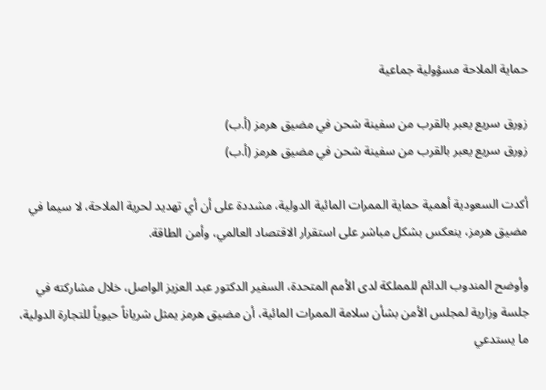حماية الملاحة مسؤولية جماعية

زورق سريع يعبر بالقرب من سفينة شحن في مضيق هرمز (أ.ب)
زورق سريع يعبر بالقرب من سفينة شحن في مضيق هرمز (أ.ب)

أكدت السعودية أهمية حماية الممرات المائية الدولية، مشددة على أن أي تهديد لحرية الملاحة، لا سيما في مضيق هرمز، ينعكس بشكل مباشر على استقرار الاقتصاد العالمي، وأمن الطاقة.

وأوضح المندوب الدائم للمملكة لدى الأمم المتحدة، السفير الدكتور عبد العزيز الواصل، خلال مشاركته في جلسة وزارية لمجلس الأمن بشأن سلامة الممرات المائية، أن مضيق هرمز يمثل شرياناً حيوياً للتجارة الدولية، ما يستدعي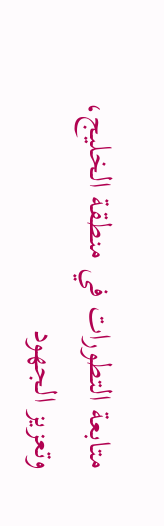متابعة التطورات في منطقة الخليج، وتعزيز الجهود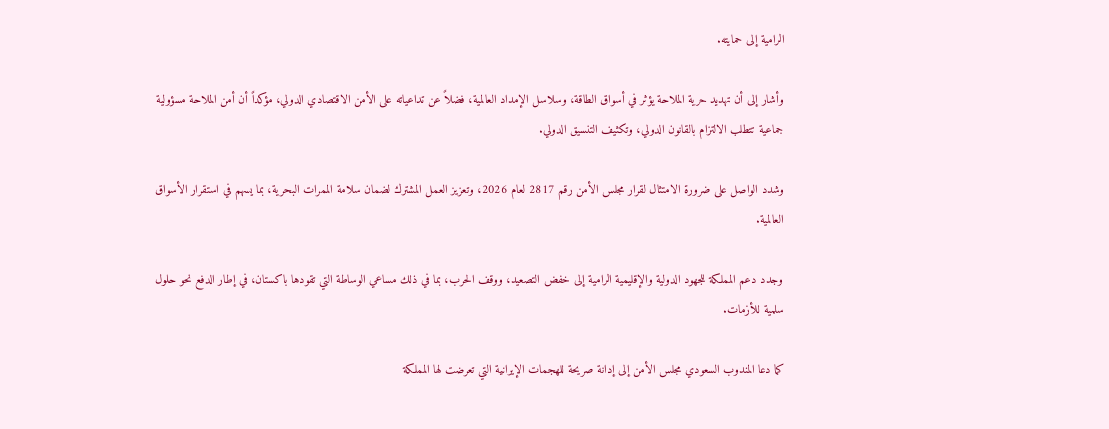الرامية إلى حمايته.

وأشار إلى أن تهديد حرية الملاحة يؤثر في أسواق الطاقة، وسلاسل الإمداد العالمية، فضلاً عن تداعياته على الأمن الاقتصادي الدولي، مؤكداً أن أمن الملاحة مسؤولية جماعية تتطلب الالتزام بالقانون الدولي، وتكثيف التنسيق الدولي.

وشدد الواصل على ضرورة الامتثال لقرار مجلس الأمن رقم 2817 لعام 2026، وتعزيز العمل المشترك لضمان سلامة الممرات البحرية، بما يسهم في استقرار الأسواق العالمية.

وجدد دعم المملكة للجهود الدولية والإقليمية الرامية إلى خفض التصعيد، ووقف الحرب، بما في ذلك مساعي الوساطة التي تقودها باكستان، في إطار الدفع نحو حلول سلمية للأزمات.

كما دعا المندوب السعودي مجلس الأمن إلى إدانة صريحة للهجمات الإيرانية التي تعرضت لها المملكة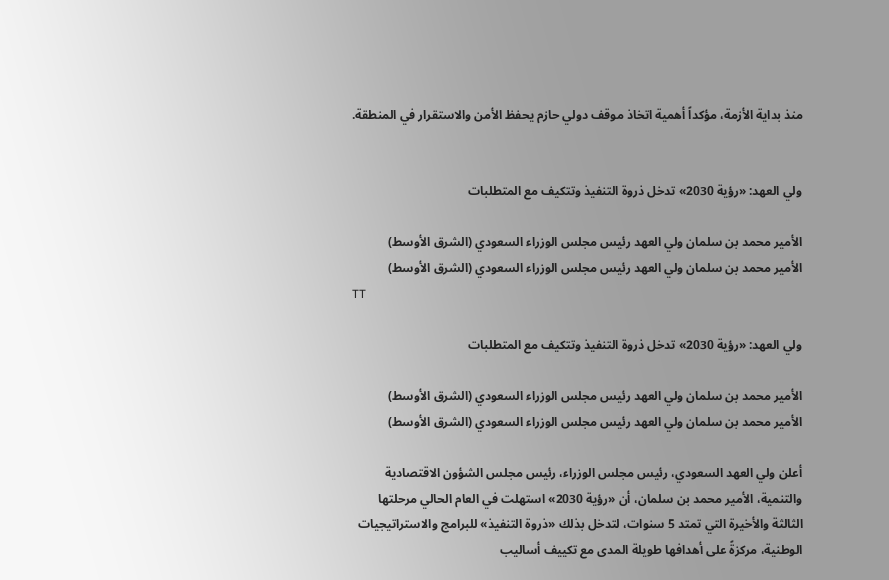منذ بداية الأزمة، مؤكداً أهمية اتخاذ موقف دولي حازم يحفظ الأمن والاستقرار في المنطقة.


ولي العهد: «رؤية 2030» تدخل ذروة التنفيذ وتتكيف مع المتطلبات

الأمير محمد بن سلمان ولي العهد رئيس مجلس الوزراء السعودي (الشرق الأوسط)
الأمير محمد بن سلمان ولي العهد رئيس مجلس الوزراء السعودي (الشرق الأوسط)
TT

ولي العهد: «رؤية 2030» تدخل ذروة التنفيذ وتتكيف مع المتطلبات

الأمير محمد بن سلمان ولي العهد رئيس مجلس الوزراء السعودي (الشرق الأوسط)
الأمير محمد بن سلمان ولي العهد رئيس مجلس الوزراء السعودي (الشرق الأوسط)

أعلن ولي العهد السعودي، رئيس مجلس الوزراء، رئيس مجلس الشؤون الاقتصادية والتنمية، الأمير محمد بن سلمان، أن «رؤية 2030» استهلت في العام الحالي مرحلتها الثالثة والأخيرة التي تمتد 5 سنوات، لتدخل بذلك «ذروة التنفيذ» للبرامج والاستراتيجيات الوطنية، مركزةً على أهدافها طويلة المدى مع تكييف أساليب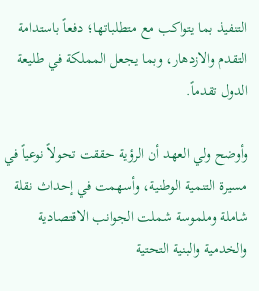التنفيذ بما يتواكب مع متطلباتها؛ دفعاً باستدامة التقدم والازدهار، وبما يجعل المملكة في طليعة الدول تقدماً.

وأوضح ولي العهد أن الرؤية حققت تحولاً نوعياً في مسيرة التنمية الوطنية، وأسهمت في إحداث نقلة شاملة وملموسة شملت الجوانب الاقتصادية والخدمية والبنية التحتية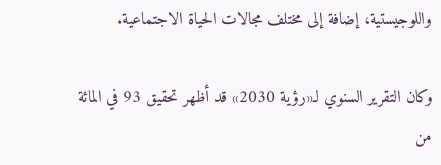واللوجيستية، إضافة إلى مختلف مجالات الحياة الاجتماعية.

وكان التقرير السنوي لـ«رؤية 2030» قد أظهر تحقيق 93 في المائة من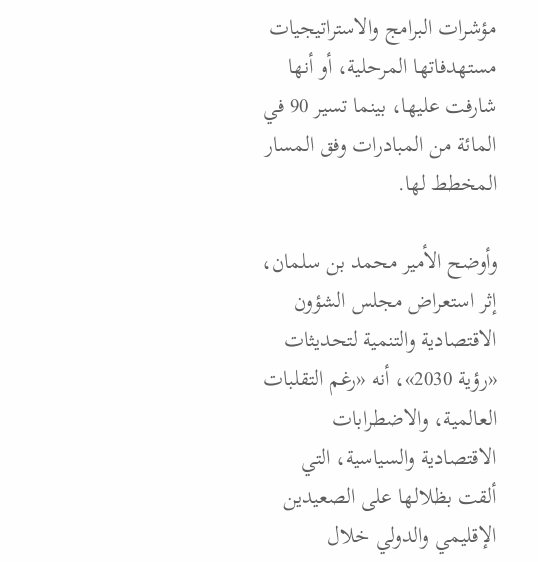مؤشرات البرامج والاستراتيجيات مستهدفاتها المرحلية، أو أنها شارفت عليها، بينما تسير 90 في المائة من المبادرات وفق المسار المخطط لها.

وأوضح الأمير محمد بن سلمان، إثر استعراض مجلس الشؤون الاقتصادية والتنمية لتحديثات «رؤية 2030»، أنه «رغم التقلبات العالمية، والاضطرابات الاقتصادية والسياسية، التي ألقت بظلالها على الصعيدين الإقليمي والدولي خلال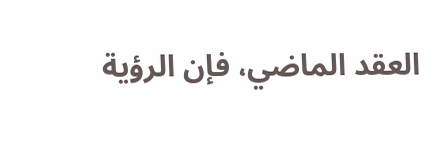العقد الماضي، فإن الرؤية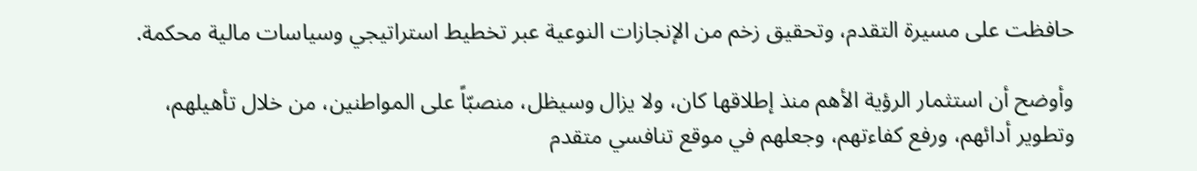حافظت على مسيرة التقدم، وتحقيق زخم من الإنجازات النوعية عبر تخطيط استراتيجي وسياسات مالية محكمة.

وأوضح أن استثمار الرؤية الأهم منذ إطلاقها كان، ولا يزال وسيظل، منصبّاً على المواطنين، من خلال تأهيلهم، وتطوير أدائهم، ورفع كفاءتهم، وجعلهم في موقع تنافسي متقدم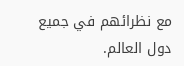مع نظرائهم في جميع دول العالم.